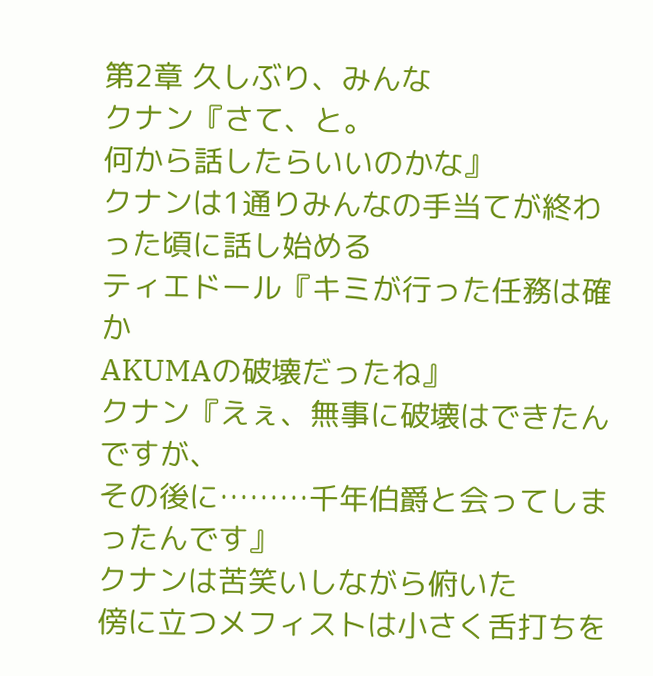第2章 久しぶり、みんな
クナン『さて、と。
何から話したらいいのかな』
クナンは1通りみんなの手当てが終わった頃に話し始める
ティエドール『キミが行った任務は確か
AKUMAの破壊だったね』
クナン『えぇ、無事に破壊はできたんですが、
その後に………千年伯爵と会ってしまったんです』
クナンは苦笑いしながら俯いた
傍に立つメフィストは小さく舌打ちを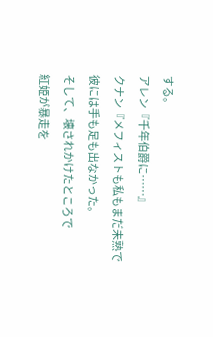する。
アレン『千年伯爵に……』
クナン『メフィストも私もまだ未熟で
彼には手も足も出なかった。
そして、壊されかけたところで
紅姫が暴走を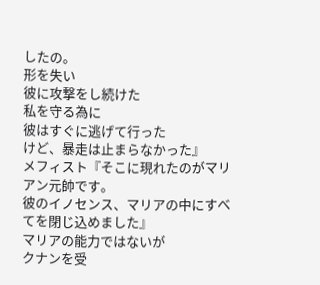したの。
形を失い
彼に攻撃をし続けた
私を守る為に
彼はすぐに逃げて行った
けど、暴走は止まらなかった』
メフィスト『そこに現れたのがマリアン元帥です。
彼のイノセンス、マリアの中にすべてを閉じ込めました』
マリアの能力ではないが
クナンを受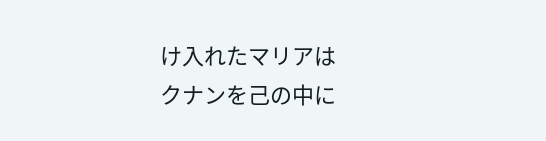け入れたマリアは
クナンを己の中に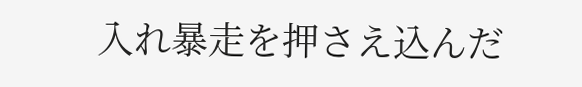入れ暴走を押さえ込んだ